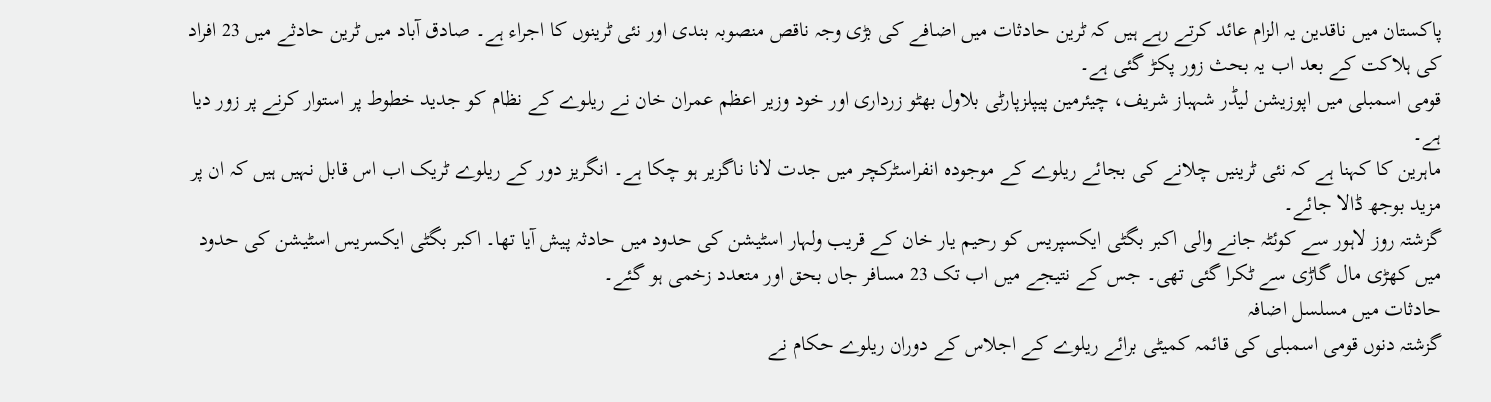پاکستان میں ناقدین یہ الزام عائد کرتے رہے ہیں کہ ٹرین حادثات میں اضافے کی بڑی وجہ ناقص منصوبہ بندی اور نئی ٹرینوں کا اجراء ہے۔ صادق آباد میں ٹرین حادثے میں 23 افراد کی ہلاکت کے بعد اب یہ بحث زور پکڑ گئی ہے۔
قومی اسمبلی میں اپوزیشن لیڈر شہباز شریف، چیئرمین پیپلزپارٹی بلاول بھٹو زرداری اور خود وزیر اعظم عمران خان نے ریلوے کے نظام کو جدید خطوط پر استوار کرنے پر زور دیا ہے۔
ماہرین کا کہنا ہے کہ نئی ٹرینیں چلانے کی بجائے ریلوے کے موجودہ انفراسٹرکچر میں جدت لانا ناگزیر ہو چکا ہے۔ انگریز دور کے ریلوے ٹریک اب اس قابل نہیں ہیں کہ ان پر مزید بوجھ ڈالا جائے۔
گزشتہ روز لاہور سے کوئٹہ جانے والی اکبر بگٹی ایکسپریس کو رحیم یار خان کے قریب ولہار اسٹیشن کی حدود میں حادثہ پیش آیا تھا۔ اکبر بگٹی ایکسریس اسٹیشن کی حدود میں کھڑی مال گاڑی سے ٹکرا گئی تھی۔ جس کے نتیجے میں اب تک 23 مسافر جاں بحق اور متعدد زخمی ہو گئے۔
حادثات میں مسلسل اضافہ
گزشتہ دنوں قومی اسمبلی کی قائمہ کمیٹی برائے ریلوے کے اجلاس کے دوران ریلوے حکام نے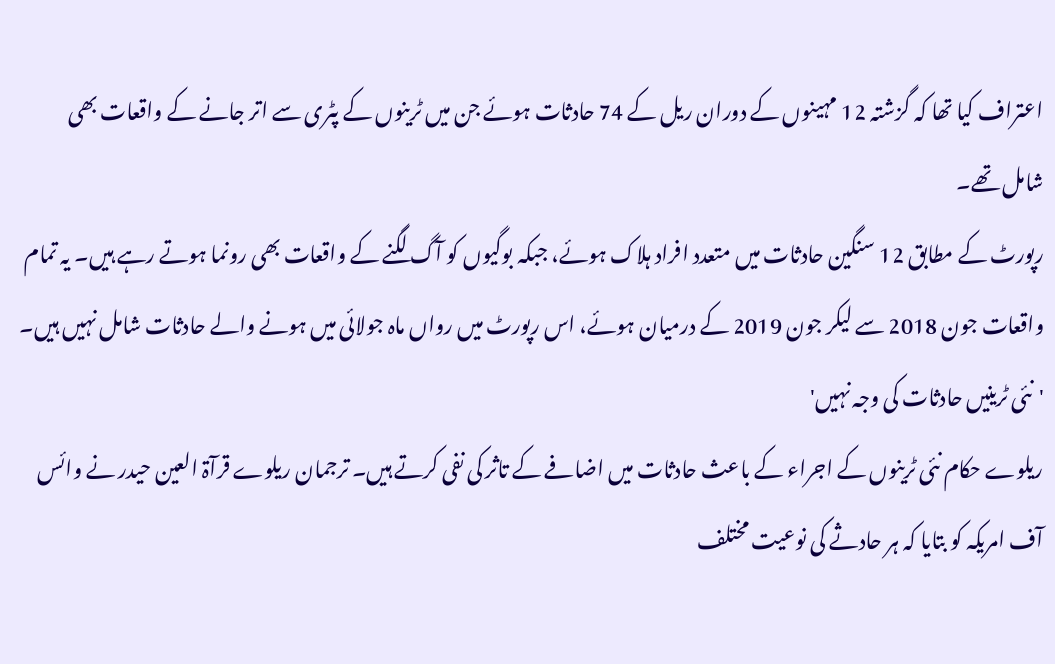اعتراف کیا تھا کہ گزشتہ 12 مہینوں کے دوران ریل کے 74 حادثات ہوئے جن میں ٹرینوں کے پٹری سے اتر جانے کے واقعات بھی شامل تھے۔
رپورٹ کے مطابق 12 سنگین حادثات میں متعدد افراد ہلاک ہوئے، جبکہ بوگیوں کو آگ لگنے کے واقعات بھی رونما ہوتے رہے ہیں۔ یہ تمام واقعات جون 2018 سے لیکر جون 2019 کے درمیان ہوئے، اس رپورٹ میں رواں ماہ جولائی میں ہونے والے حادثات شامل نہیں ہیں۔
'نئی ٹرینیں حادثات کی وجہ نہیں'
ریلوے حکام نئی ٹرینوں کے اجراء کے باعث حادثات میں اضافے کے تاثر کی نفی کرتے ہیں۔ ترجمان ریلوے قرآۃ العین حیدر نے وائس آف امریکہ کو بتایا کہ ہر حادثے کی نوعیت مختلف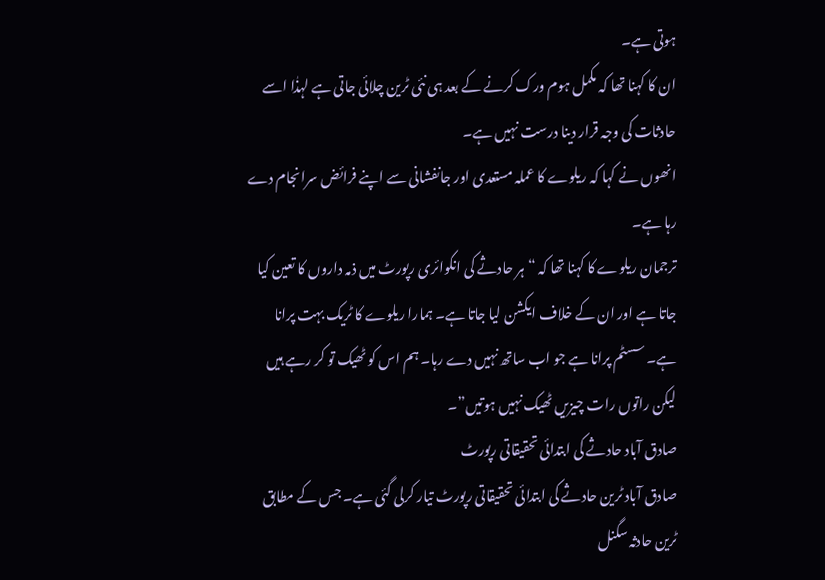ہوتی ہے۔
ان کا کہنا تھا کہ مکمل ہوم ورک کرنے کے بعد ہی نئی ٹرین چلائی جاتی ہے لہذٰا اسے حادثات کی وجہ قرار دینا درست نہیں ہے۔
انھوں نے کہا کہ ریلوے کا عملہ مستعدی اور جانفشانی سے اپنے فرائض سرانجام دے رہا ہے۔
ترجمان ریلوے کا کہنا تھا کہ “ہر حادثے کی انکوائری رپورٹ میں ذمہ داروں کا تعین کیا جاتا ہے اور ان کے خلاف ایکشن لیا جاتا ہے۔ ہمارا ریلوے کا ٹریک بہت پرانا ہے۔ سسٹم پرانا ہے جو اب ساتھ نہیں دے رہا۔ ہم اس کو ٹھیک تو کر رہے ہیں لیکن راتوں رات چیزیں ٹھیک نہیں ہوتیں”۔
صادق آباد حادثے کی ابتدائی تحقیقاتی رپورٹ
صادق آباد ٹرین حادثے کی ابتدائی تحقیقاتی رپورٹ تیار کرلی گئی ہے۔ جس کے مطابق ٹرین حادثہ سگنل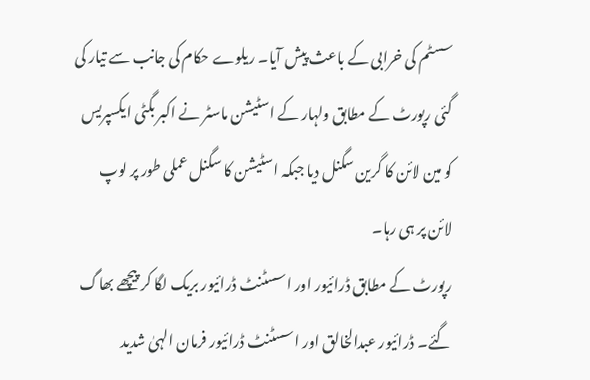سسٹم کی خرابی کے باعث پیش آیا۔ ریلوے حکام کی جانب سے تیار کی گئی رپورٹ کے مطابق ولہار کے اسٹیشن ماسٹر نے اکبر بگٹی ایکسپریس کو مین لائن کا گرین سگنل دیا جبکہ اسٹیشن کا سگنل عملی طور پر لوپ لائن پر ہی رہا۔
رپورٹ کے مطابق ڈرائیور اور اسسٹنٹ ڈرائیور بریک لگا کر پیچھے بھاگ گئے۔ ڈرائیور عبدالخالق اور اسسٹنٹ ڈرائیور فرمان الہیٰ شدید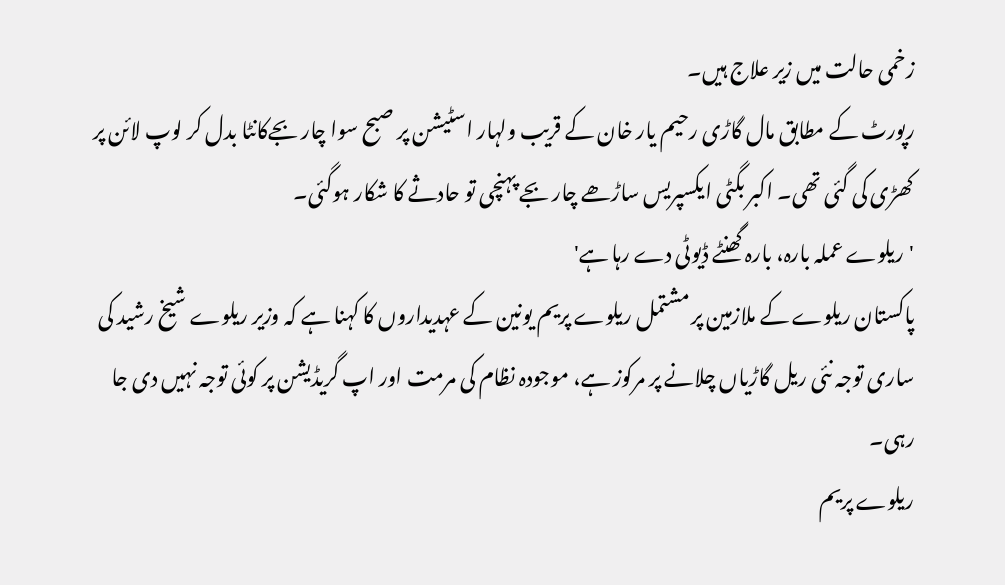زخمی حالت میں زیر علاج ہیں۔
رپورٹ کے مطابق مال گاڑی رحیم یار خان کے قریب ولہار اسٹیشن پر صبح سوا چار بجےکانٹا بدل کر لوپ لائن پر کھڑی کی گئی تھی۔ اکبر بگٹی ایکسپریس ساڑھے چار بجے پہنچی تو حادثے کا شکار ہوگئی۔
'ریلوے عملہ بارہ، بارہ گھنٹے ڈیوٹی دے رہا ہے'
پاکستان ریلوے کے ملازمین پر مشتمل ریلوے پریم یونین کے عہدیداروں کا کہنا ہے کہ وزیر ریلوے شیخ رشید کی ساری توجہ نئی ریل گاڑیاں چلانے پر مرکوز ہے، موجودہ نظام کی مرمت اور اپ گریڈیشن پر کوئی توجہ نہیں دی جا رہی۔
ریلوے پریم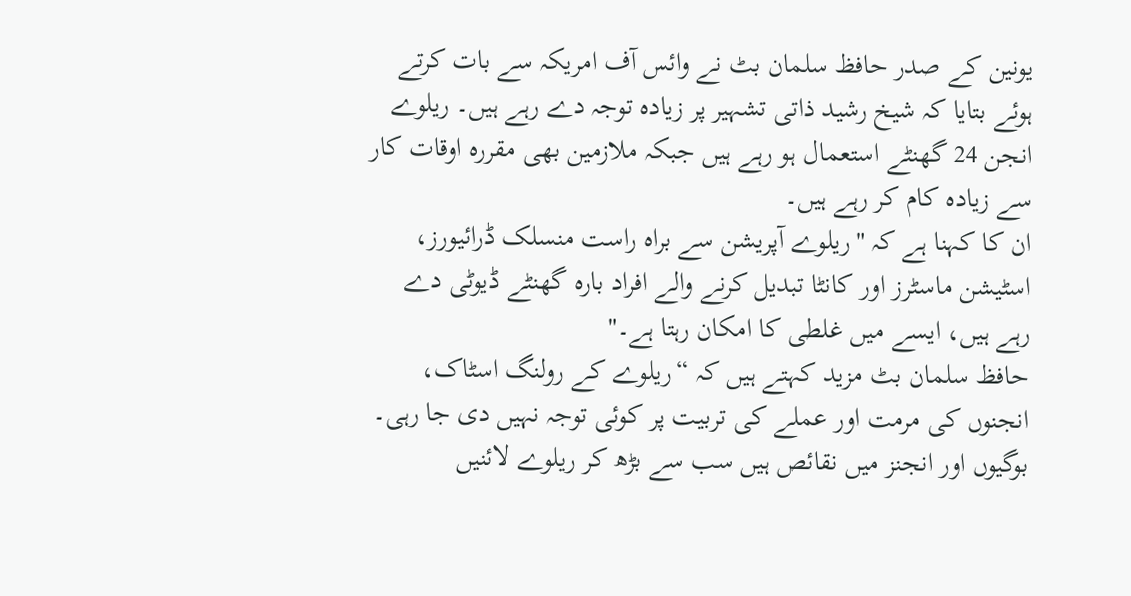یونین کے صدر حافظ سلمان بٹ نے وائس آف امریکہ سے بات کرتے ہوئے بتایا کہ شیخ رشید ذاتی تشہیر پر زیادہ توجہ دے رہے ہیں۔ ریلوے انجن 24 گھنٹے استعمال ہو رہے ہیں جبکہ ملازمین بھی مقررہ اوقات کار سے زیادہ کام کر رہے ہیں۔
ان کا کہنا ہے کہ "ریلوے آپریشن سے براہ راست منسلک ڈرائیورز، اسٹیشن ماسٹرز اور کانٹا تبدیل کرنے والے افراد بارہ گھنٹے ڈیوٹی دے رہے ہیں، ایسے میں غلطی کا امکان رہتا ہے۔"
حافظ سلمان بٹ مزید کہتے ہیں کہ “ریلوے کے رولنگ اسٹاک، انجنوں کی مرمت اور عملے کی تربیت پر کوئی توجہ نہیں دی جا رہی۔ بوگیوں اور انجنز میں نقائص ہیں سب سے بڑھ کر ریلوے لائنیں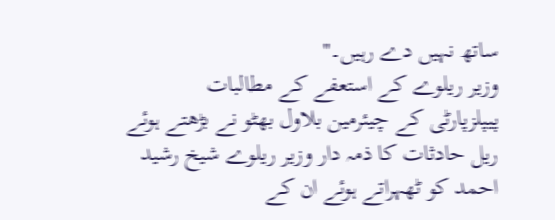ساتھ نہیں دے رہیں۔"
وزیر ریلوے کے استعفے کے مطالبات
پیپلزپارٹی کے چیئرمین بلاول بھٹو نے بڑھتے ہوئے ریل حادثات کا ذمہ دار وزیر ریلوے شیخ رشید احمد کو ٹھہراتے ہوئے ان کے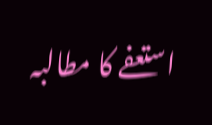استعفے کا مطالبہ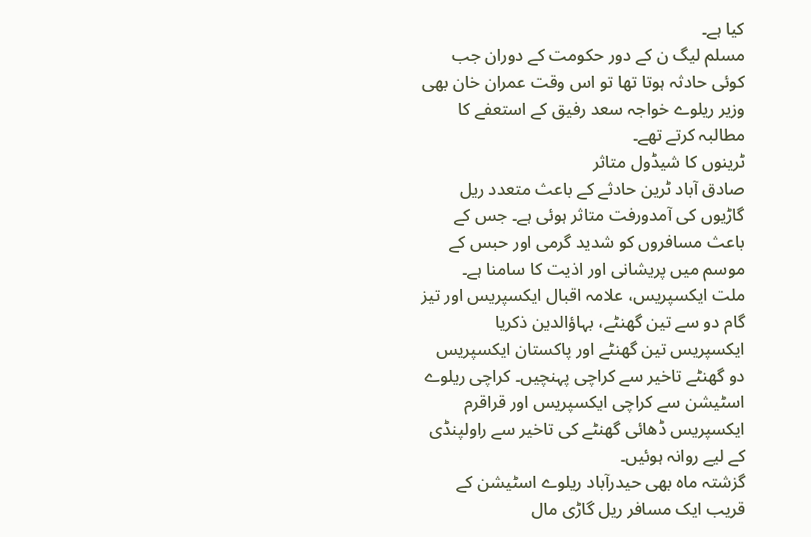کیا ہے۔
مسلم لیگ ن کے دور حکومت کے دوران جب کوئی حادثہ ہوتا تھا تو اس وقت عمران خان بھی وزیر ریلوے خواجہ سعد رفیق کے استعفے کا مطالبہ کرتے تھے۔
ٹرینوں کا شیڈول متاثر
صادق آباد ٹرین حادثے کے باعث متعدد ریل گاڑیوں کی آمدورفت متاثر ہوئی ہے۔ جس کے باعث مسافروں کو شدید گرمی اور حبس کے موسم میں پریشانی اور اذیت کا سامنا ہے۔
ملت ایکسپریس، علامہ اقبال ایکسپریس اور تیز گام دو سے تین گھنٹے، بہاؤالدین ذکریا ایکسپریس تین گھنٹے اور پاکستان ایکسپریس دو گھنٹے تاخیر سے کراچی پہنچیں۔ کراچی ریلوے اسٹیشن سے کراچی ایکسپریس اور قراقرم ایکسپریس ڈھائی گھنٹے کی تاخیر سے راولپنڈی کے لیے روانہ ہوئیں۔
گزشتہ ماہ بھی حیدرآباد ریلوے اسٹیشن کے قریب ایک مسافر ریل گاڑی مال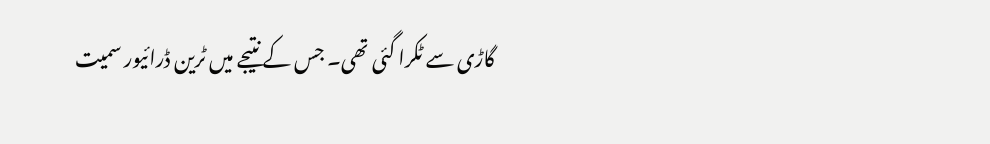گاڑی سے ٹکرا گئی تھی۔ جس کے نتیجے میں ٹرین ڈرائیور سمیت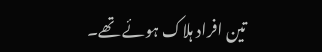تین افراد ہلاک ہوئے تھے۔